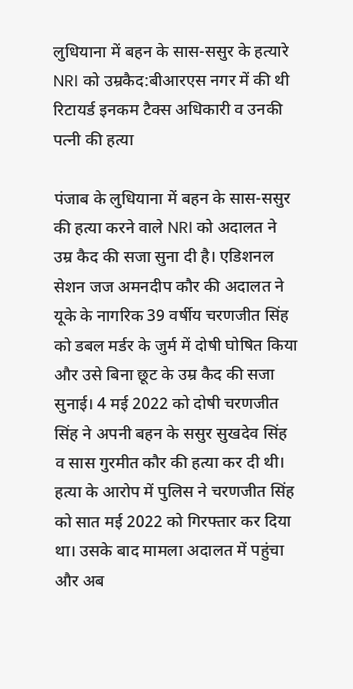लुधियाना में बहन के सास-ससुर के हत्यारे NRI को उम्रकैद:बीआरएस नगर में की थी रिटायर्ड इनकम टैक्स अधिकारी व उनकी पत्नी की हत्या

पंजाब के लुधियाना में बहन के सास-ससुर की हत्या करने वाले NRI को अदालत ने उम्र कैद की सजा सुना दी है। एडिशनल सेशन जज अमनदीप कौर की अदालत ने यूके के नागरिक 39 वर्षीय चरणजीत सिंह को डबल मर्डर के जुर्म में दोषी घोषित किया और उसे बिना छूट के उम्र कैद की सजा सुनाई। 4 मई 2022 को दोषी चरणजीत सिंह ने अपनी बहन के ससुर सुखदेव सिंह व सास गुरमीत कौर की हत्या कर दी थी। हत्या के आरोप में पुलिस ने चरणजीत सिंह को सात मई 2022 को गिरफ्तार कर दिया था। उसके बाद मामला अदालत में पहुंचा और अब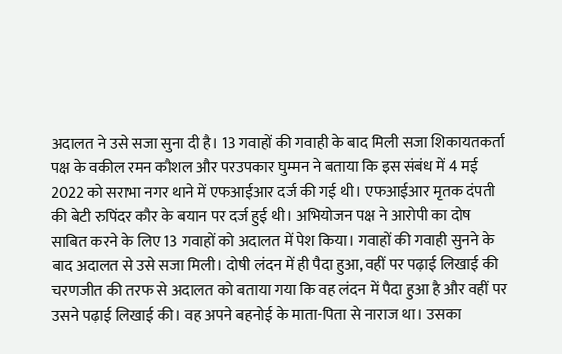अदालत ने उसे सजा सुना दी है। 13 गवाहों की गवाही के बाद मिली सजा शिकायतकर्ता पक्ष के वकील रमन कौशल और परउपकार घुम्मन ने बताया कि इस संबंध में 4 मई 2022 को सराभा नगर थाने में एफआईआर दर्ज की गई थी। एफआईआर मृतक दंपती की बेटी रुपिंदर कौर के बयान पर दर्ज हुई थी। अभियोजन पक्ष ने आरोपी का दोष साबित करने के लिए 13 गवाहों को अदालत में पेश किया। गवाहों की गवाही सुनने के बाद अदालत से उसे सजा मिली। दोषी लंदन में ही पैदा हुआ, वहीं पर पढ़ाई लिखाई की चरणजीत की तरफ से अदालत को बताया गया कि वह लंदन में पैदा हुआ है और वहीं पर उसने पढ़ाई लिखाई की। वह अपने बहनोई के माता-पिता से नाराज था। उसका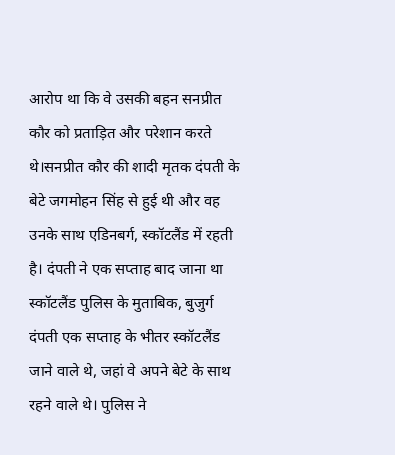आरोप था कि वे उसकी बहन सनप्रीत कौर को प्रताड़ित और परेशान करते थे।सनप्रीत कौर की शादी मृतक दंपती के बेटे जगमोहन सिंह से हुई थी और वह उनके साथ एडिनबर्ग, स्कॉटलैंड में रहती है। दंपती ने एक सप्ताह बाद जाना था स्कॉटलैंड पुलिस के मुताबिक, बुजुर्ग दंपती एक सप्ताह के भीतर स्कॉटलैंड जाने वाले थे, जहां वे अपने बेटे के साथ रहने वाले थे। पुलिस ने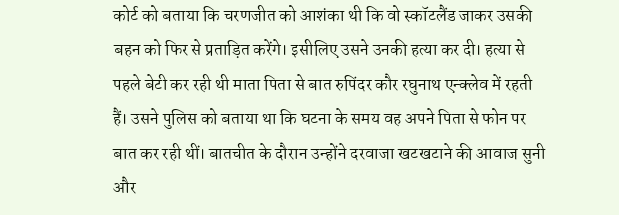कोर्ट को बताया कि चरणजीत को आशंका थी कि वो स्कॉटलैंड जाकर उसकी बहन को फिर से प्रताड़ित करेंगे। इसीलिए उसने उनकी हत्या कर दी। हत्या से पहले बेटी कर रही थी माता पिता से बात रुपिंदर कौर रघुनाथ एन्क्लेव में रहती हैं। उसने पुलिस को बताया था कि घटना के समय वह अपने पिता से फोन पर बात कर रही थीं। बातचीत के दौरान उन्होंने दरवाजा खटखटाने की आवाज सुनी और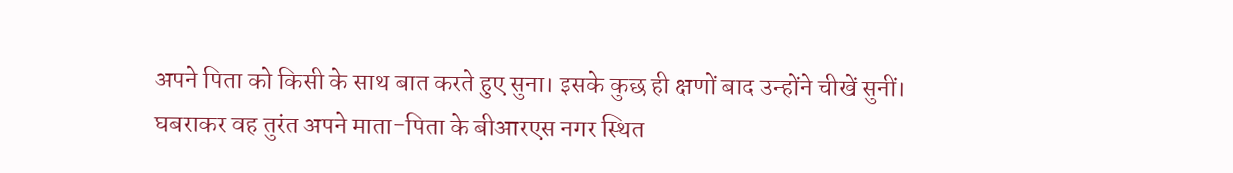अपने पिता को किसी के साथ बात करते हुए सुना। इसके कुछ ही क्षणों बाद उन्होंने चीखें सुनीं। घबराकर वह तुरंत अपने माता-पिता के बीआरएस नगर स्थित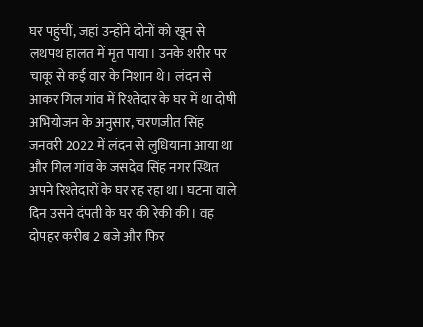घर पहुंचीं, जहां उन्होंने दोनों को खून से लथपथ हालत में मृत पाया। उनके शरीर पर चाकू से कई वार के निशान थे। लंदन से आकर गिल गांव में रिश्तेदार के घर में था दोषी अभियोजन के अनुसार, चरणजीत सिंह जनवरी 2022 में लंदन से लुधियाना आया था और गिल गांव के जसदेव सिंह नगर स्थित अपने रिश्तेदारों के घर रह रहा था। घटना वाले दिन उसने दंपती के घर की रेकी की। वह दोपहर करीब 2 बजे और फिर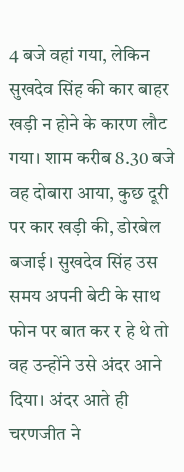4 बजे वहां गया, लेकिन सुखदेव सिंह की कार बाहर खड़ी न होने के कारण लौट गया। शाम करीब 8.30 बजे वह दोबारा आया, कुछ दूरी पर कार खड़ी की, डोरबेल बजाई। सुखदेव सिंह उस समय अपनी बेटी के साथ फोन पर बात कर र हे थे तो वह उन्होंने उसे अंदर आने दिया। अंदर आते ही चरणजीत ने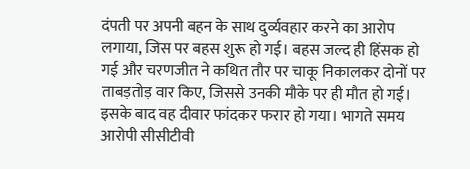दंपती पर अपनी बहन के साथ दुर्व्यवहार करने का आरोप लगाया, जिस पर बहस शुरू हो गई। बहस जल्द ही हिंसक हो गई और चरणजीत ने कथित तौर पर चाकू निकालकर दोनों पर ताबड़तोड़ वार किए, जिससे उनकी मौके पर ही मौत हो गई। इसके बाद वह दीवार फांदकर फरार हो गया। भागते समय आरोपी सीसीटीवी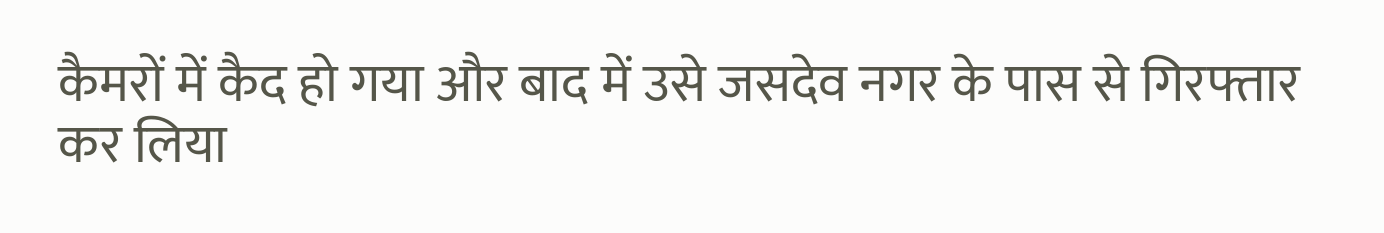कैमरों में कैद हो गया और बाद में उसे जसदेव नगर के पास से गिरफ्तार कर लिया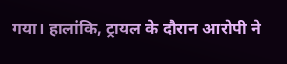गया। हालांकि, ट्रायल के दौरान आरोपी ने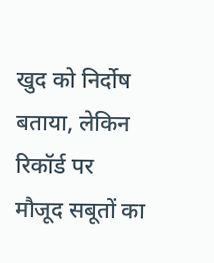खुद को निर्दोष बताया, लेकिन रिकॉर्ड पर मौजूद सबूतों का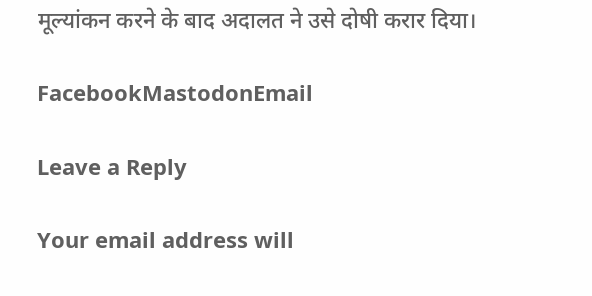मूल्यांकन करने के बाद अदालत ने उसे दोषी करार दिया।

FacebookMastodonEmail

Leave a Reply

Your email address will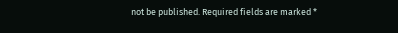not be published. Required fields are marked *